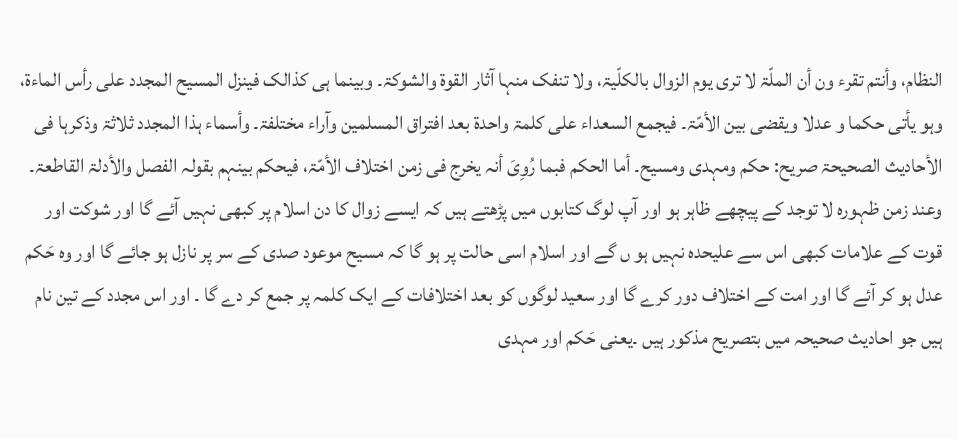النظام، وأنتم تقرء ون أن الملّۃ لا تری یوم الزوال بالکلّیۃ، ولا تنفک منہا آثار القوۃ والشوکۃ۔ وبینما ہی کذالک فینزل المسیح المجدد علی رأس الماءۃ، وہو یأتی حکما و عدلا ویقضی بین الأمّۃ۔ فیجمع السعداء علی کلمۃ واحدۃ بعد افتراق المسلمین وآراء مختلفۃ۔ وأسماء ہذا المجدد ثلاثۃ وذکرہا فی الأحادیث الصحیحۃ صریح: حکم ومہدی ومسیح۔ أما الحکم فبما رُوِیَ أنہ یخرج فی زمن اختلاف الأمّۃ، فیحکم بینہم بقولہ الفصل والأدلۃ القاطعۃ۔ وعند زمن ظہورہ لا توجد کے پیچھے ظاہر ہو اور آپ لوگ کتابوں میں پڑھتے ہیں کہ ایسے زوال کا دن اسلام پر کبھی نہیں آئے گا اور شوکت اور قوت کے علامات کبھی اس سے علیحدہ نہیں ہو ں گے اور اسلام اسی حالت پر ہو گا کہ مسیح موعود صدی کے سر پر نازل ہو جائے گا اور وہ حَکم عدل ہو کر آئے گا اور امت کے اختلاف دور کرے گا اور سعید لوگوں کو بعد اختلافات کے ایک کلمہ پر جمع کر دے گا ۔ اور اس مجدد کے تین نام ہیں جو احادیث صحیحہ میں بتصریح مذکور ہیں ۔یعنی حَکم اور مہدی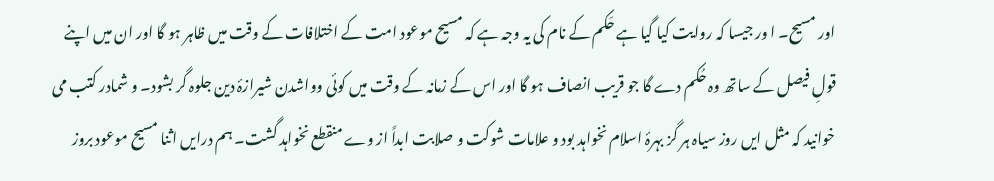اور مسیح۔ ا ور جیسا کہ روایت کیا گیا ہے حَکم کے نام کی یہ وجہ ہے کہ مسیح موعود امت کے اختلافات کے وقت میں ظاہر ہو گا اور ان میں اپنے قولِ فیصل کے ساتھ وہ حُکم دے گا جو قریب انصاف ہو گا اور اس کے زمانہ کے وقت میں کوئی وواشدن شیرازۂ دین جلوہ گر بشود۔ و شمادر کتب می خوانید کہ مثل ایں روز سیاہ ہر گز بہرۂ اسلام نخواہد بود و علامات شوکت و صلابت ابداً از وے منقطع نخواہد گشت۔ ہم درایں اثنا مسیح موعود بروز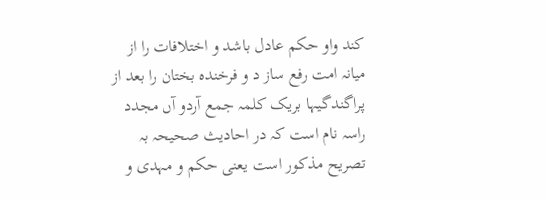کند واو حکم عادل باشد و اختلافات را از میانہ امت رفع ساز د و فرخندہ بختان را بعد از پراگندگیہا بریک کلمہ جمع آردو آں مجدد راسہ نام است کہ در احادیث صحیحہ بہ تصریح مذکور است یعنی حکم و مہدی و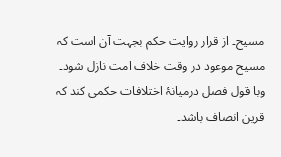مسیح۔ از قرار روایت حکم بجہت آن است کہ مسیح موعود در وقت خلاف امت نازل شود۔ وبا قول فصل درمیانۂ اختلافات حکمی کند کہ قرین انصاف باشد۔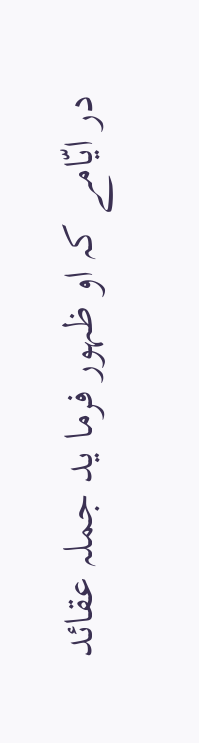در ایّامے کہ او ظہور فرما ید جملہ عقائد